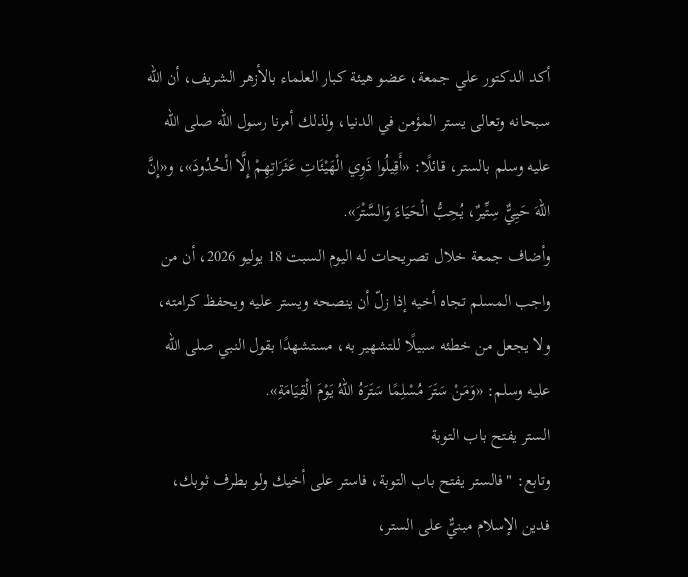أكد الدكتور علي جمعة، عضو هيئة كبار العلماء بالأزهر الشريف، أن الله سبحانه وتعالى يستر المؤمن في الدنيا، ولذلك أمرنا رسول الله صلى الله عليه وسلم بالستر، قائلًا: «أَقِيلُوا ذَوِي الْهَيْئَاتِ عَثَرَاتِهِمْ إِلَّا الْحُدُودَ»، و«إِنَّ اللهَ حَيِيٌّ سِتِّيرٌ، يُحِبُّ الْحَيَاءَ وَالسَّتْرَ».
وأضاف جمعة خلال تصريحات له اليوم السبت 18 يوليو 2026، أن من واجب المسلم تجاه أخيه إذا زلّ أن ينصحه ويستر عليه ويحفظ كرامته، ولا يجعل من خطئه سبيلًا للتشهير به، مستشهدًا بقول النبي صلى الله عليه وسلم: «وَمَنْ سَتَرَ مُسْلِمًا سَتَرَهُ اللهُ يَوْمَ الْقِيَامَةِ».
الستر يفتح باب التوبة
وتابع: "فالستر يفتح باب التوبة، فاستر على أخيك ولو بطرف ثوبك، فدين الإسلام مبنيٌّ على الستر،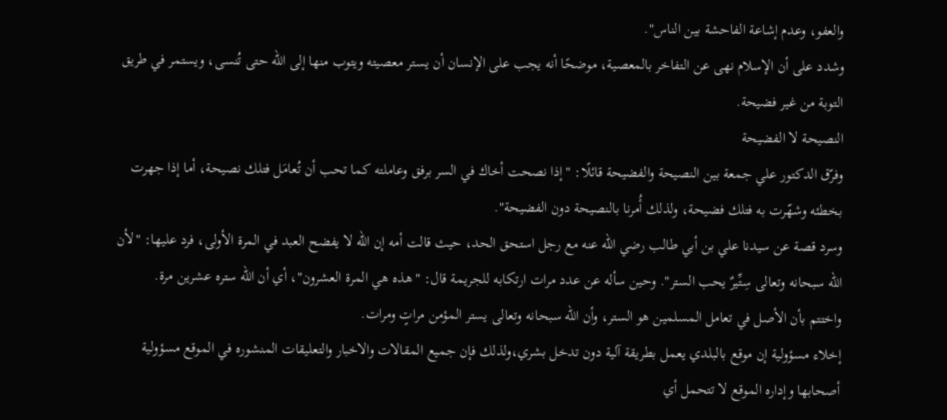والعفو، وعدم إشاعة الفاحشة بين الناس".
وشدد على أن الإسلام نهى عن التفاخر بالمعصية، موضحًا أنه يجب على الإنسان أن يستر معصيته ويتوب منها إلى الله حتى تُنسى، ويستمر في طريق التوبة من غير فضيحة.
النصيحة لا الفضيحة
وفرّق الدكتور علي جمعة بين النصيحة والفضيحة قائلًا: "إذا نصحت أخاك في السر برفق وعاملته كما تحب أن تُعامَل فتلك نصيحة، أما إذا جهرت بخطئه وشهّرت به فتلك فضيحة، ولذلك أُمرنا بالنصيحة دون الفضيحة".
وسرد قصة عن سيدنا علي بن أبي طالب رضي الله عنه مع رجل استحق الحد، حيث قالت أمه إن الله لا يفضح العبد في المرة الأولى، فرد عليها: "لأن الله سبحانه وتعالى سِتِّيرٌ يحب الستر". وحين سأله عن عدد مرات ارتكابه للجريمة قال: "هذه هي المرة العشرون"، أي أن الله ستره عشرين مرة.
واختتم بأن الأصل في تعامل المسلمين هو الستر، وأن الله سبحانه وتعالى يستر المؤمن مراتٍ ومرات.
إخلاء مسؤولية إن موقع بالبلدي يعمل بطريقة آلية دون تدخل بشري،ولذلك فإن جميع المقالات والاخبار والتعليقات المنشوره في الموقع مسؤولية أصحابها وإداره الموقع لا تتحمل أي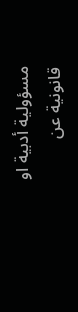مسؤولية أدبية او قانونية عن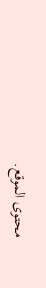محتوى الموقع.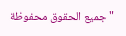"جميع الحقوق محفوظة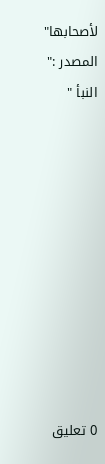لأصحابها"
المصدر :" النبأ "










0 تعليق